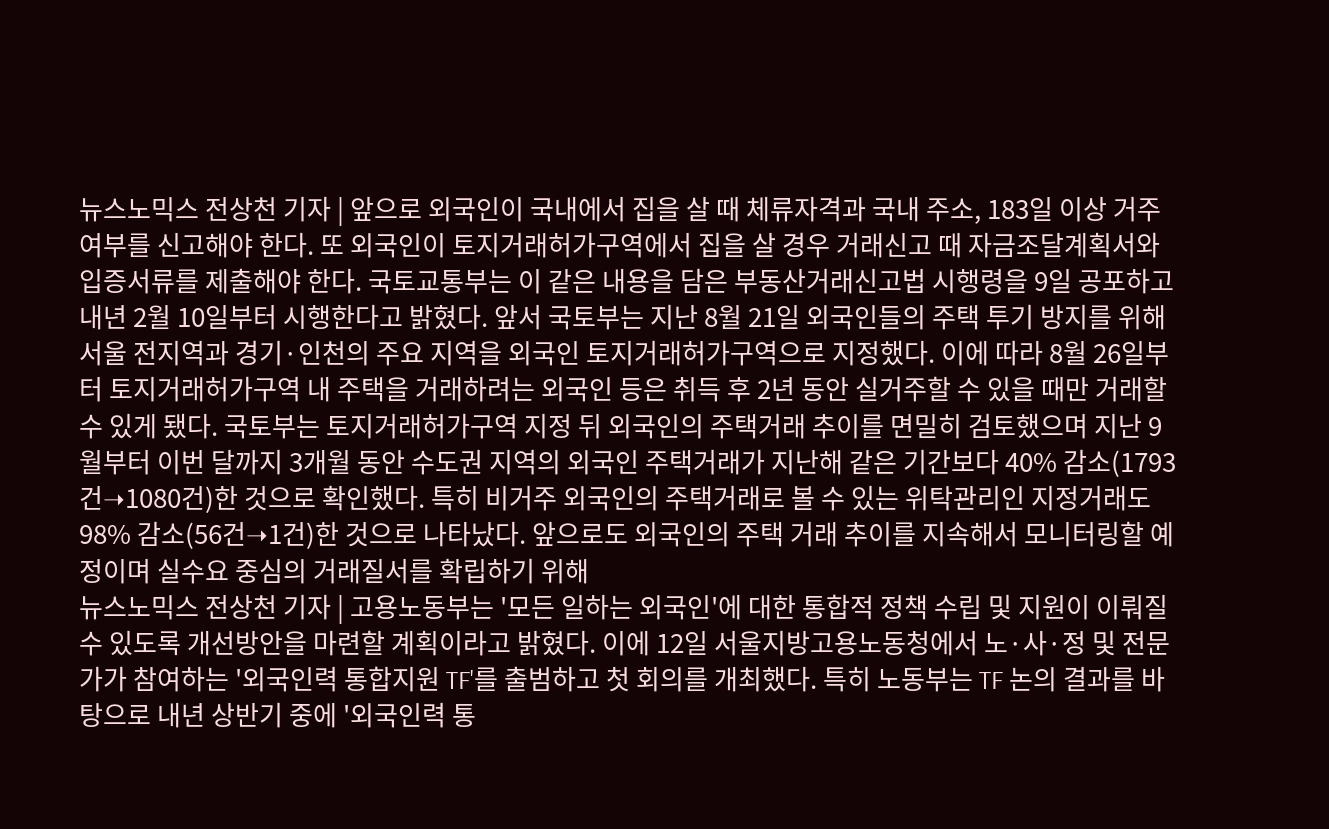뉴스노믹스 전상천 기자 | 앞으로 외국인이 국내에서 집을 살 때 체류자격과 국내 주소, 183일 이상 거주 여부를 신고해야 한다. 또 외국인이 토지거래허가구역에서 집을 살 경우 거래신고 때 자금조달계획서와 입증서류를 제출해야 한다. 국토교통부는 이 같은 내용을 담은 부동산거래신고법 시행령을 9일 공포하고 내년 2월 10일부터 시행한다고 밝혔다. 앞서 국토부는 지난 8월 21일 외국인들의 주택 투기 방지를 위해 서울 전지역과 경기·인천의 주요 지역을 외국인 토지거래허가구역으로 지정했다. 이에 따라 8월 26일부터 토지거래허가구역 내 주택을 거래하려는 외국인 등은 취득 후 2년 동안 실거주할 수 있을 때만 거래할 수 있게 됐다. 국토부는 토지거래허가구역 지정 뒤 외국인의 주택거래 추이를 면밀히 검토했으며 지난 9월부터 이번 달까지 3개월 동안 수도권 지역의 외국인 주택거래가 지난해 같은 기간보다 40% 감소(1793건➝1080건)한 것으로 확인했다. 특히 비거주 외국인의 주택거래로 볼 수 있는 위탁관리인 지정거래도 98% 감소(56건➝1건)한 것으로 나타났다. 앞으로도 외국인의 주택 거래 추이를 지속해서 모니터링할 예정이며 실수요 중심의 거래질서를 확립하기 위해
뉴스노믹스 전상천 기자 | 고용노동부는 '모든 일하는 외국인'에 대한 통합적 정책 수립 및 지원이 이뤄질 수 있도록 개선방안을 마련할 계획이라고 밝혔다. 이에 12일 서울지방고용노동청에서 노·사·정 및 전문가가 참여하는 '외국인력 통합지원 TF'를 출범하고 첫 회의를 개최했다. 특히 노동부는 TF 논의 결과를 바탕으로 내년 상반기 중에 '외국인력 통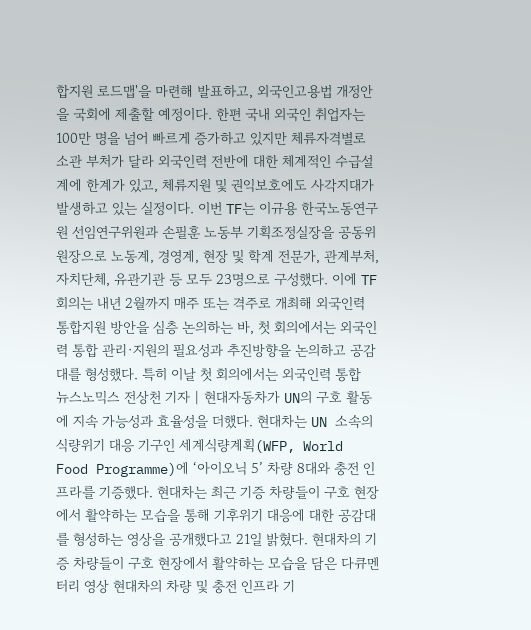합지원 로드맵'을 마련해 발표하고, 외국인고용법 개정안을 국회에 제출할 예정이다. 한편 국내 외국인 취업자는 100만 명을 넘어 빠르게 증가하고 있지만 체류자격별로 소관 부처가 달라 외국인력 전반에 대한 체계적인 수급설계에 한계가 있고, 체류지원 및 권익보호에도 사각지대가 발생하고 있는 실정이다. 이번 TF는 이규용 한국노동연구원 선임연구위원과 손필훈 노동부 기획조정실장을 공동위원장으로 노동계, 경영계, 현장 및 학계 전문가, 관계부처, 자치단체, 유관기관 등 모두 23명으로 구성했다. 이에 TF 회의는 내년 2월까지 매주 또는 격주로 개최해 외국인력 통합지원 방안을 심층 논의하는 바, 첫 회의에서는 외국인력 통합 관리·지원의 필요성과 추진방향을 논의하고 공감대를 형성했다. 특히 이날 첫 회의에서는 외국인력 통합
뉴스노믹스 전상천 기자 | 현대자동차가 UN의 구호 활동에 지속 가능성과 효율성을 더했다. 현대차는 UN 소속의 식량위기 대응 기구인 세계식량계획(WFP, World Food Programme)에 ‘아이오닉 5’ 차량 8대와 충전 인프라를 기증했다. 현대차는 최근 기증 차량들이 구호 현장에서 활약하는 모습을 통해 기후위기 대응에 대한 공감대를 형성하는 영상을 공개했다고 21일 밝혔다. 현대차의 기증 차량들이 구호 현장에서 활약하는 모습을 담은 다큐멘터리 영상 현대차의 차량 및 충전 인프라 기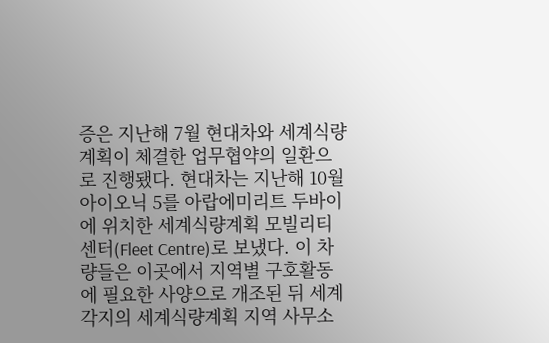증은 지난해 7월 현대차와 세계식량계획이 체결한 업무협약의 일환으로 진행됐다. 현대차는 지난해 10월 아이오닉 5를 아랍에미리트 두바이에 위치한 세계식량계획 모빌리티 센터(Fleet Centre)로 보냈다. 이 차량들은 이곳에서 지역별 구호활동에 필요한 사양으로 개조된 뒤 세계 각지의 세계식량계획 지역 사무소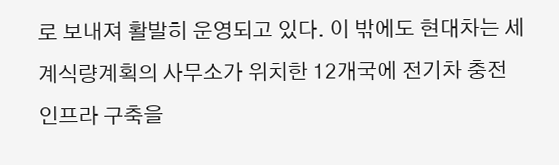로 보내져 활발히 운영되고 있다. 이 밖에도 현대차는 세계식량계획의 사무소가 위치한 12개국에 전기차 충전 인프라 구축을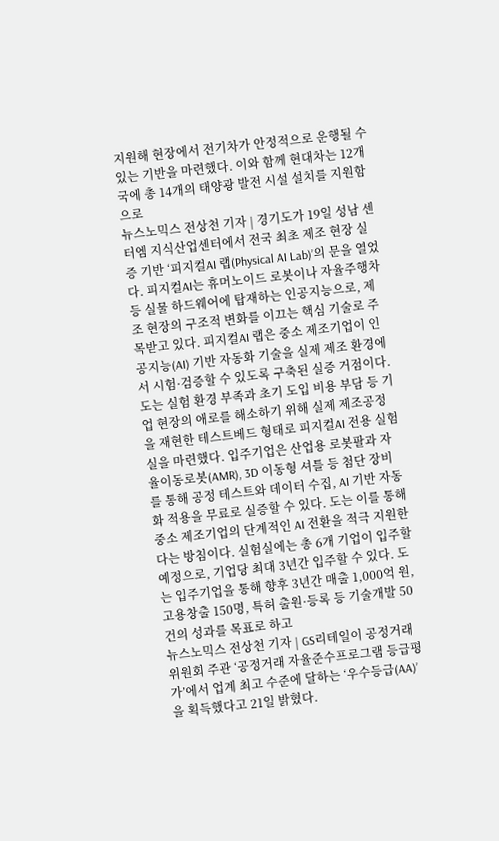지원해 현장에서 전기차가 안정적으로 운행될 수 있는 기반을 마련했다. 이와 함께 현대차는 12개국에 총 14개의 태양광 발전 시설 설치를 지원함으로
뉴스노믹스 전상천 기자 | 경기도가 19일 성남 센터엠 지식산업센터에서 전국 최초 제조 현장 실증 기반 ‘피지컬AI 랩(Physical AI Lab)’의 문을 열었다. 피지컬AI는 휴머노이드 로봇이나 자율주행차 등 실물 하드웨어에 탑재하는 인공지능으로, 제조 현장의 구조적 변화를 이끄는 핵심 기술로 주목받고 있다. 피지컬AI 랩은 중소 제조기업이 인공지능(AI) 기반 자동화 기술을 실제 제조 환경에서 시험·검증할 수 있도록 구축된 실증 거점이다. 도는 실험 환경 부족과 초기 도입 비용 부담 등 기업 현장의 애로를 해소하기 위해 실제 제조공정을 재현한 테스트베드 형태로 피지컬AI 전용 실험실을 마련했다. 입주기업은 산업용 로봇팔과 자율이동로봇(AMR), 3D 이동형 셔틀 등 첨단 장비를 통해 공정 테스트와 데이터 수집, AI 기반 자동화 적용을 무료로 실증할 수 있다. 도는 이를 통해 중소 제조기업의 단계적인 AI 전환을 적극 지원한다는 방침이다. 실험실에는 총 6개 기업이 입주할 예정으로, 기업당 최대 3년간 입주할 수 있다. 도는 입주기업을 통해 향후 3년간 매출 1,000억 원, 고용창출 150명, 특허 출원·등록 등 기술개발 50건의 성과를 목표로 하고
뉴스노믹스 전상천 기자 | GS리테일이 공정거래위원회 주관 ‘공정거래 자율준수프로그램 등급평가’에서 업계 최고 수준에 달하는 ‘우수등급(AA)’을 획득했다고 21일 밝혔다.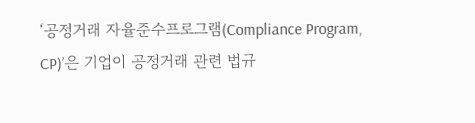‘공정거래 자율준수프로그램(Compliance Program, CP)’은 기업이 공정거래 관련 법규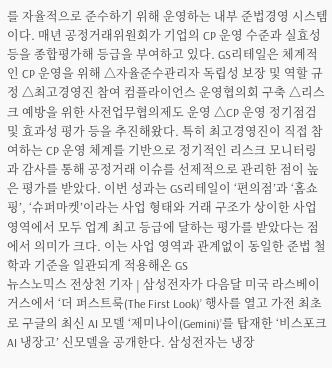를 자율적으로 준수하기 위해 운영하는 내부 준법경영 시스템이다. 매년 공정거래위원회가 기업의 CP 운영 수준과 실효성 등을 종합평가해 등급을 부여하고 있다. GS리테일은 체계적인 CP 운영을 위해 △자율준수관리자 독립성 보장 및 역할 규정 △최고경영진 참여 컴플라이언스 운영협의회 구축 △리스크 예방을 위한 사전업무협의제도 운영 △CP 운영 정기점검 및 효과성 평가 등을 추진해왔다. 특히 최고경영진이 직접 참여하는 CP 운영 체계를 기반으로 정기적인 리스크 모니터링과 감사를 통해 공정거래 이슈를 선제적으로 관리한 점이 높은 평가를 받았다. 이번 성과는 GS리테일이 ‘편의점’과 ‘홈쇼핑’, ‘슈퍼마켓’이라는 사업 형태와 거래 구조가 상이한 사업 영역에서 모두 업계 최고 등급에 달하는 평가를 받았다는 점에서 의미가 크다. 이는 사업 영역과 관계없이 동일한 준법 철학과 기준을 일관되게 적용해온 GS
뉴스노믹스 전상천 기자 | 삼성전자가 다음달 미국 라스베이거스에서 ‘더 퍼스트룩(The First Look)’ 행사를 열고 가전 최초로 구글의 최신 AI 모델 ‘제미나이(Gemini)’를 탑재한 ‘비스포크 AI 냉장고’ 신모델을 공개한다. 삼성전자는 냉장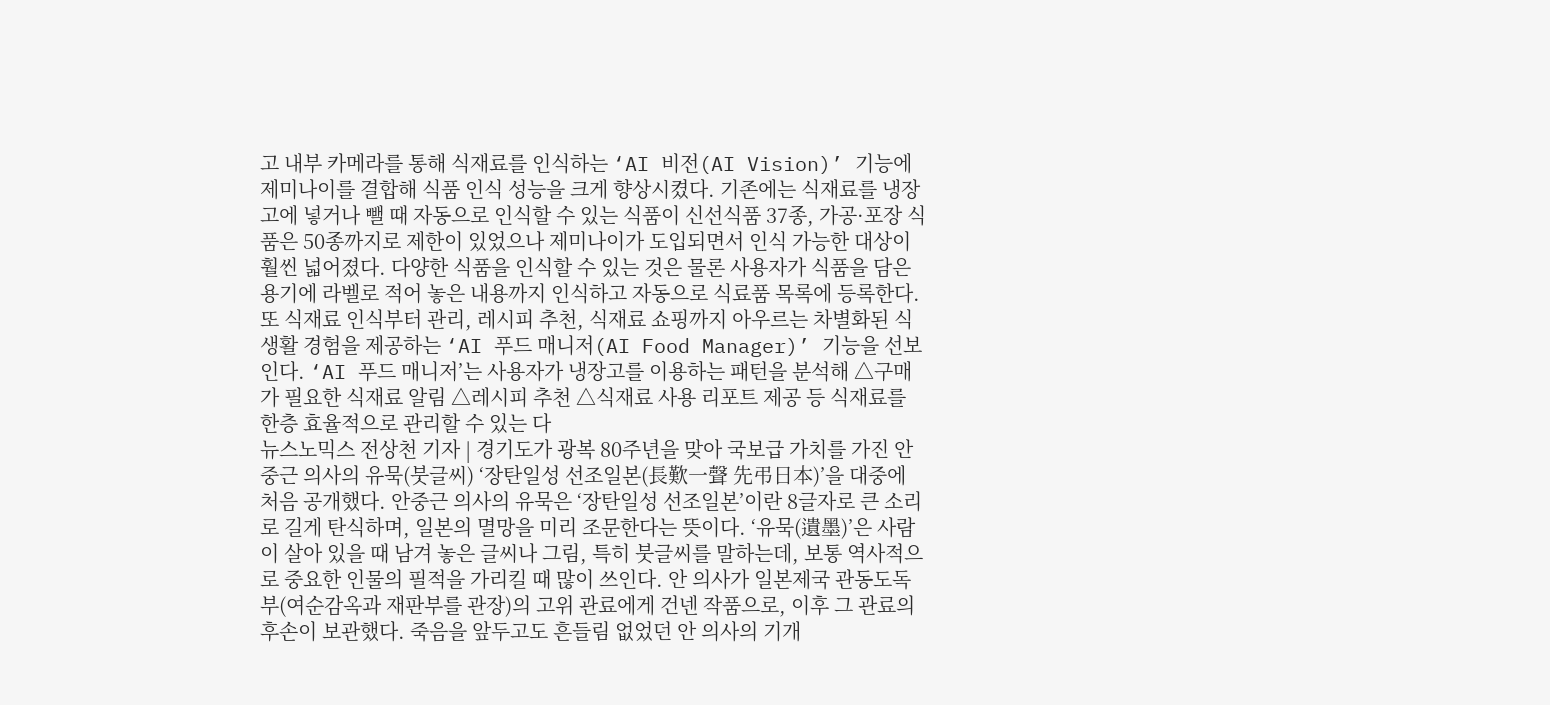고 내부 카메라를 통해 식재료를 인식하는 ‘AI 비전(AI Vision)’ 기능에 제미나이를 결합해 식품 인식 성능을 크게 향상시켰다. 기존에는 식재료를 냉장고에 넣거나 뺄 때 자동으로 인식할 수 있는 식품이 신선식품 37종, 가공·포장 식품은 50종까지로 제한이 있었으나 제미나이가 도입되면서 인식 가능한 대상이 훨씬 넓어졌다. 다양한 식품을 인식할 수 있는 것은 물론 사용자가 식품을 담은 용기에 라벨로 적어 놓은 내용까지 인식하고 자동으로 식료품 목록에 등록한다. 또 식재료 인식부터 관리, 레시피 추천, 식재료 쇼핑까지 아우르는 차별화된 식생활 경험을 제공하는 ‘AI 푸드 매니저(AI Food Manager)’ 기능을 선보인다. ‘AI 푸드 매니저’는 사용자가 냉장고를 이용하는 패턴을 분석해 △구매가 필요한 식재료 알림 △레시피 추천 △식재료 사용 리포트 제공 등 식재료를 한층 효율적으로 관리할 수 있는 다
뉴스노믹스 전상천 기자 | 경기도가 광복 80주년을 맞아 국보급 가치를 가진 안중근 의사의 유묵(붓글씨) ‘장탄일성 선조일본(長歎一聲 先弔日本)’을 대중에 처음 공개했다. 안중근 의사의 유묵은 ‘장탄일성 선조일본’이란 8글자로 큰 소리로 길게 탄식하며, 일본의 멸망을 미리 조문한다는 뜻이다. ‘유묵(遺墨)’은 사람이 살아 있을 때 남겨 놓은 글씨나 그림, 특히 붓글씨를 말하는데, 보통 역사적으로 중요한 인물의 필적을 가리킬 때 많이 쓰인다. 안 의사가 일본제국 관동도독부(여순감옥과 재판부를 관장)의 고위 관료에게 건넨 작품으로, 이후 그 관료의 후손이 보관했다. 죽음을 앞두고도 흔들림 없었던 안 의사의 기개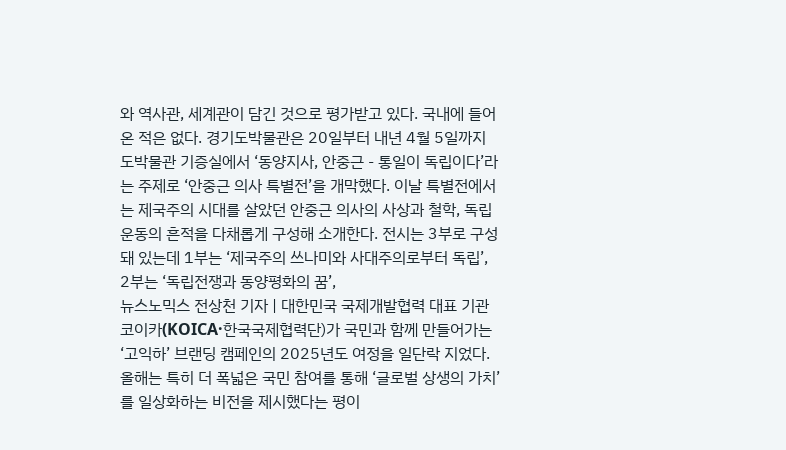와 역사관, 세계관이 담긴 것으로 평가받고 있다. 국내에 들어온 적은 없다. 경기도박물관은 20일부터 내년 4월 5일까지 도박물관 기증실에서 ‘동양지사, 안중근 - 통일이 독립이다’라는 주제로 ‘안중근 의사 특별전’을 개막했다. 이날 특별전에서는 제국주의 시대를 살았던 안중근 의사의 사상과 철학, 독립운동의 흔적을 다채롭게 구성해 소개한다. 전시는 3부로 구성돼 있는데 1부는 ‘제국주의 쓰나미와 사대주의로부터 독립’, 2부는 ‘독립전쟁과 동양평화의 꿈’,
뉴스노믹스 전상천 기자 | 대한민국 국제개발협력 대표 기관 코이카(KOICA·한국국제협력단)가 국민과 함께 만들어가는 ‘고익하’ 브랜딩 캠페인의 2025년도 여정을 일단락 지었다. 올해는 특히 더 폭넓은 국민 참여를 통해 ‘글로벌 상생의 가치’를 일상화하는 비전을 제시했다는 평이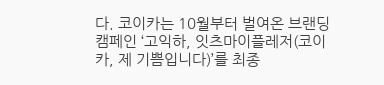다. 코이카는 10월부터 벌여온 브랜딩 캠페인 ‘고익하, 잇츠마이플레저(코이카, 제 기쁨입니다)’를 최종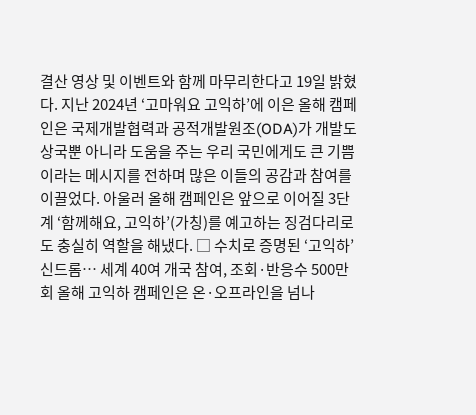결산 영상 및 이벤트와 함께 마무리한다고 19일 밝혔다. 지난 2024년 ‘고마워요 고익하’에 이은 올해 캠페인은 국제개발협력과 공적개발원조(ODA)가 개발도상국뿐 아니라 도움을 주는 우리 국민에게도 큰 기쁨이라는 메시지를 전하며 많은 이들의 공감과 참여를 이끌었다. 아울러 올해 캠페인은 앞으로 이어질 3단계 ‘함께해요, 고익하’(가칭)를 예고하는 징검다리로도 충실히 역할을 해냈다. □ 수치로 증명된 ‘고익하’ 신드롬… 세계 40여 개국 참여, 조회·반응수 500만 회 올해 고익하 캠페인은 온·오프라인을 넘나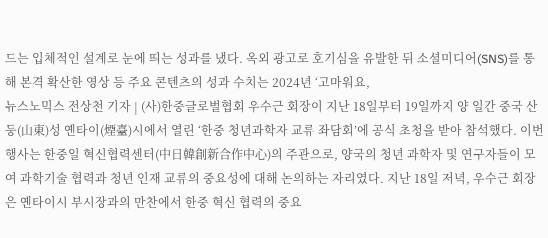드는 입체적인 설계로 눈에 띄는 성과를 냈다. 옥외 광고로 호기심을 유발한 뒤 소셜미디어(SNS)를 통해 본격 확산한 영상 등 주요 콘텐츠의 성과 수치는 2024년 ‘고마워요,
뉴스노믹스 전상천 기자 | (사)한중글로벌협회 우수근 회장이 지난 18일부터 19일까지 양 일간 중국 산둥(山東)성 옌타이(煙臺)시에서 열린 ‘한중 청년과학자 교류 좌담회’에 공식 초청을 받아 참석했다. 이번 행사는 한중일 혁신협력센터(中日韓創新合作中心)의 주관으로, 양국의 청년 과학자 및 연구자들이 모여 과학기술 협력과 청년 인재 교류의 중요성에 대해 논의하는 자리였다. 지난 18일 저녁, 우수근 회장은 옌타이시 부시장과의 만찬에서 한중 혁신 협력의 중요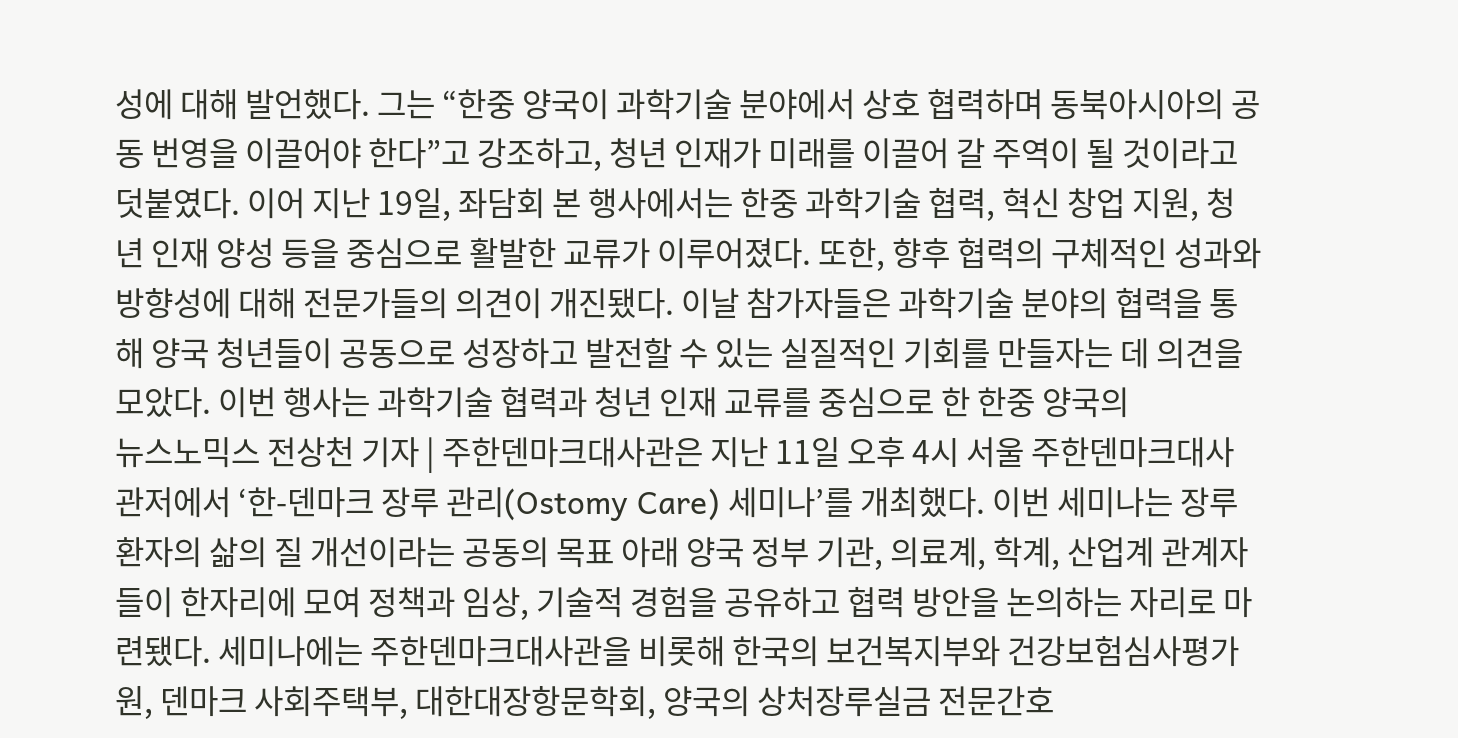성에 대해 발언했다. 그는 “한중 양국이 과학기술 분야에서 상호 협력하며 동북아시아의 공동 번영을 이끌어야 한다”고 강조하고, 청년 인재가 미래를 이끌어 갈 주역이 될 것이라고 덧붙였다. 이어 지난 19일, 좌담회 본 행사에서는 한중 과학기술 협력, 혁신 창업 지원, 청년 인재 양성 등을 중심으로 활발한 교류가 이루어졌다. 또한, 향후 협력의 구체적인 성과와 방향성에 대해 전문가들의 의견이 개진됐다. 이날 참가자들은 과학기술 분야의 협력을 통해 양국 청년들이 공동으로 성장하고 발전할 수 있는 실질적인 기회를 만들자는 데 의견을 모았다. 이번 행사는 과학기술 협력과 청년 인재 교류를 중심으로 한 한중 양국의
뉴스노믹스 전상천 기자 | 주한덴마크대사관은 지난 11일 오후 4시 서울 주한덴마크대사관저에서 ‘한-덴마크 장루 관리(Ostomy Care) 세미나’를 개최했다. 이번 세미나는 장루 환자의 삶의 질 개선이라는 공동의 목표 아래 양국 정부 기관, 의료계, 학계, 산업계 관계자들이 한자리에 모여 정책과 임상, 기술적 경험을 공유하고 협력 방안을 논의하는 자리로 마련됐다. 세미나에는 주한덴마크대사관을 비롯해 한국의 보건복지부와 건강보험심사평가원, 덴마크 사회주택부, 대한대장항문학회, 양국의 상처장루실금 전문간호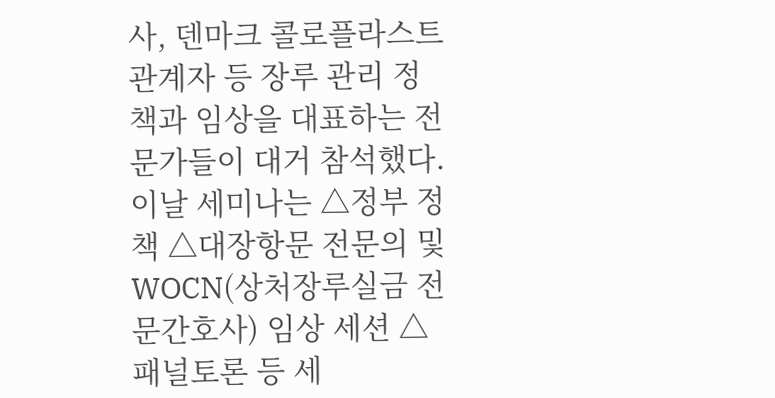사, 덴마크 콜로플라스트 관계자 등 장루 관리 정책과 임상을 대표하는 전문가들이 대거 참석했다. 이날 세미나는 △정부 정책 △대장항문 전문의 및 WOCN(상처장루실금 전문간호사) 임상 세션 △패널토론 등 세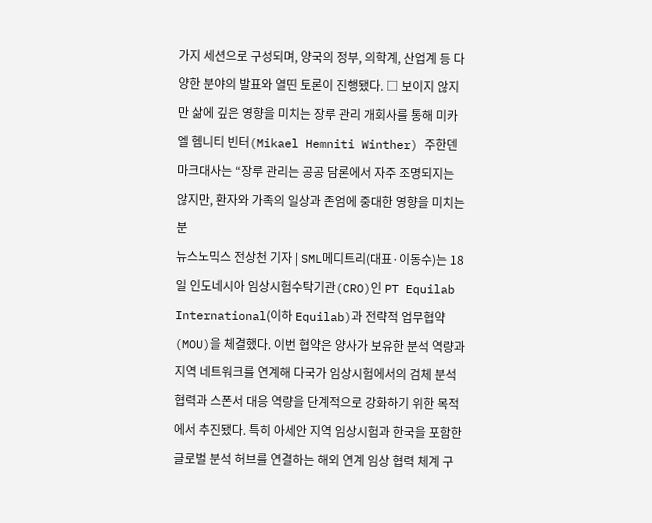가지 세션으로 구성되며, 양국의 정부, 의학계, 산업계 등 다양한 분야의 발표와 열띤 토론이 진행됐다. □ 보이지 않지만 삶에 깊은 영향을 미치는 장루 관리 개회사를 통해 미카엘 헴니티 빈터(Mikael Hemniti Winther) 주한덴마크대사는 “장루 관리는 공공 담론에서 자주 조명되지는 않지만, 환자와 가족의 일상과 존엄에 중대한 영향을 미치는 분
뉴스노믹스 전상천 기자 | SML메디트리(대표·이동수)는 18일 인도네시아 임상시험수탁기관(CRO)인 PT Equilab International(이하 Equilab)과 전략적 업무협약(MOU)을 체결했다. 이번 협약은 양사가 보유한 분석 역량과 지역 네트워크를 연계해 다국가 임상시험에서의 검체 분석 협력과 스폰서 대응 역량을 단계적으로 강화하기 위한 목적에서 추진됐다. 특히 아세안 지역 임상시험과 한국을 포함한 글로벌 분석 허브를 연결하는 해외 연계 임상 협력 체계 구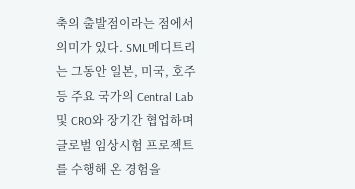축의 출발점이라는 점에서 의미가 있다. SML메디트리는 그동안 일본, 미국, 호주 등 주요 국가의 Central Lab 및 CRO와 장기간 협업하며 글로벌 임상시험 프로젝트를 수행해 온 경험을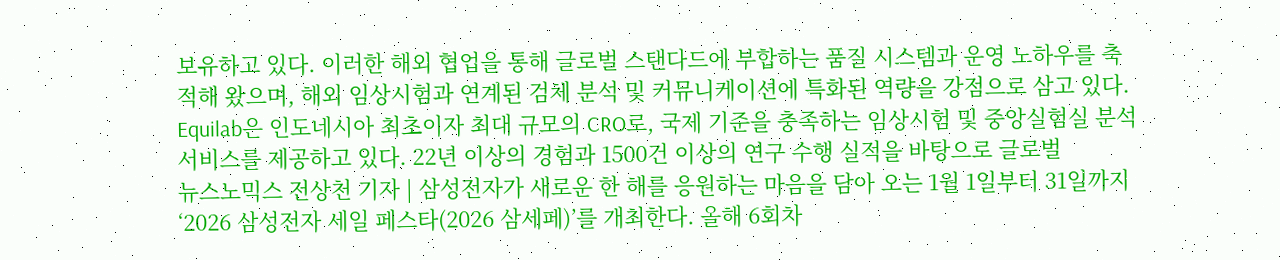보유하고 있다. 이러한 해외 협업을 통해 글로벌 스탠다드에 부합하는 품질 시스템과 운영 노하우를 축적해 왔으며, 해외 임상시험과 연계된 검체 분석 및 커뮤니케이션에 특화된 역량을 강점으로 삼고 있다. Equilab은 인도네시아 최초이자 최대 규모의 CRO로, 국제 기준을 충족하는 임상시험 및 중앙실험실 분석 서비스를 제공하고 있다. 22년 이상의 경험과 1500건 이상의 연구 수행 실적을 바탕으로 글로벌
뉴스노믹스 전상천 기자 | 삼성전자가 새로운 한 해를 응원하는 마음을 담아 오는 1월 1일부터 31일까지 ‘2026 삼성전자 세일 페스타(2026 삼세페)’를 개최한다. 올해 6회차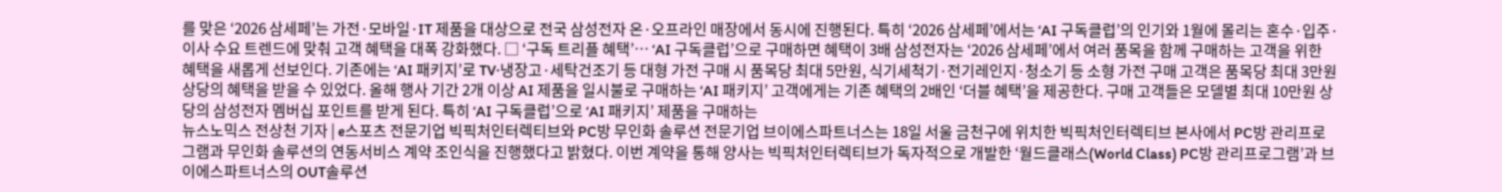를 맞은 ‘2026 삼세페’는 가전·모바일·IT 제품을 대상으로 전국 삼성전자 온·오프라인 매장에서 동시에 진행된다. 특히 ‘2026 삼세페’에서는 ‘AI 구독클럽’의 인기와 1월에 몰리는 혼수·입주·이사 수요 트렌드에 맞춰 고객 혜택을 대폭 강화했다. □ ‘구독 트리플 혜택’… ‘AI 구독클럽’으로 구매하면 혜택이 3배 삼성전자는 ‘2026 삼세페’에서 여러 품목을 함께 구매하는 고객을 위한 혜택을 새롭게 선보인다. 기존에는 ‘AI 패키지’로 TV·냉장고·세탁건조기 등 대형 가전 구매 시 품목당 최대 5만원, 식기세척기·전기레인지·청소기 등 소형 가전 구매 고객은 품목당 최대 3만원 상당의 혜택을 받을 수 있었다. 올해 행사 기간 2개 이상 AI 제품을 일시불로 구매하는 ‘AI 패키지’ 고객에게는 기존 혜택의 2배인 ‘더블 혜택’을 제공한다. 구매 고객들은 모델별 최대 10만원 상당의 삼성전자 멤버십 포인트를 받게 된다. 특히 ‘AI 구독클럽’으로 ‘AI 패키지’ 제품을 구매하는
뉴스노믹스 전상천 기자 | e스포츠 전문기업 빅픽처인터렉티브와 PC방 무인화 솔루션 전문기업 브이에스파트너스는 18일 서울 금천구에 위치한 빅픽처인터렉티브 본사에서 PC방 관리프로그램과 무인화 솔루션의 연동서비스 계약 조인식을 진행했다고 밝혔다. 이번 계약을 통해 양사는 빅픽처인터렉티브가 독자적으로 개발한 ‘월드클래스(World Class) PC방 관리프로그램’과 브이에스파트너스의 OUT솔루션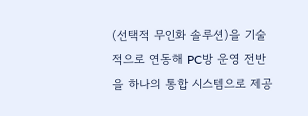(선택적 무인화 솔루션)을 기술적으로 연동해 PC방 운영 전반을 하나의 통합 시스템으로 제공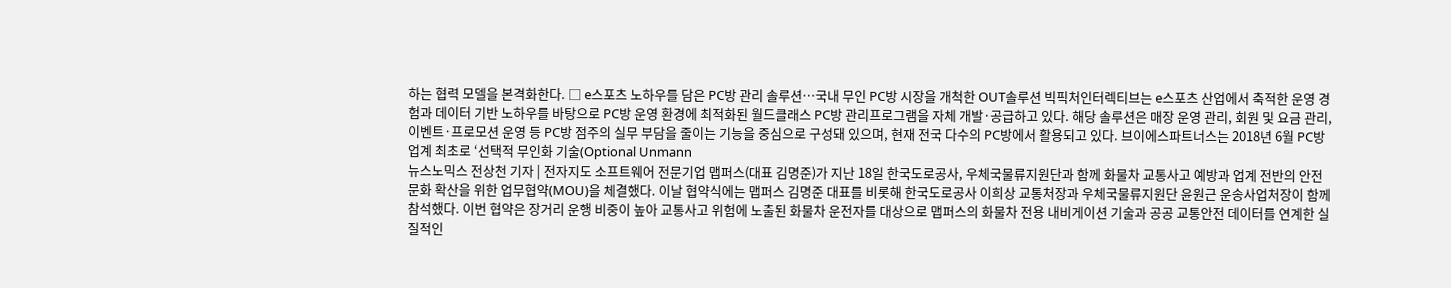하는 협력 모델을 본격화한다. □ e스포츠 노하우를 담은 PC방 관리 솔루션…국내 무인 PC방 시장을 개척한 OUT솔루션 빅픽처인터렉티브는 e스포츠 산업에서 축적한 운영 경험과 데이터 기반 노하우를 바탕으로 PC방 운영 환경에 최적화된 월드클래스 PC방 관리프로그램을 자체 개발·공급하고 있다. 해당 솔루션은 매장 운영 관리, 회원 및 요금 관리, 이벤트·프로모션 운영 등 PC방 점주의 실무 부담을 줄이는 기능을 중심으로 구성돼 있으며, 현재 전국 다수의 PC방에서 활용되고 있다. 브이에스파트너스는 2018년 6월 PC방 업계 최초로 ‘선택적 무인화 기술(Optional Unmann
뉴스노믹스 전상천 기자 | 전자지도 소프트웨어 전문기업 맵퍼스(대표 김명준)가 지난 18일 한국도로공사, 우체국물류지원단과 함께 화물차 교통사고 예방과 업계 전반의 안전문화 확산을 위한 업무협약(MOU)을 체결했다. 이날 협약식에는 맵퍼스 김명준 대표를 비롯해 한국도로공사 이희상 교통처장과 우체국물류지원단 윤원근 운송사업처장이 함께 참석했다. 이번 협약은 장거리 운행 비중이 높아 교통사고 위험에 노출된 화물차 운전자를 대상으로 맵퍼스의 화물차 전용 내비게이션 기술과 공공 교통안전 데이터를 연계한 실질적인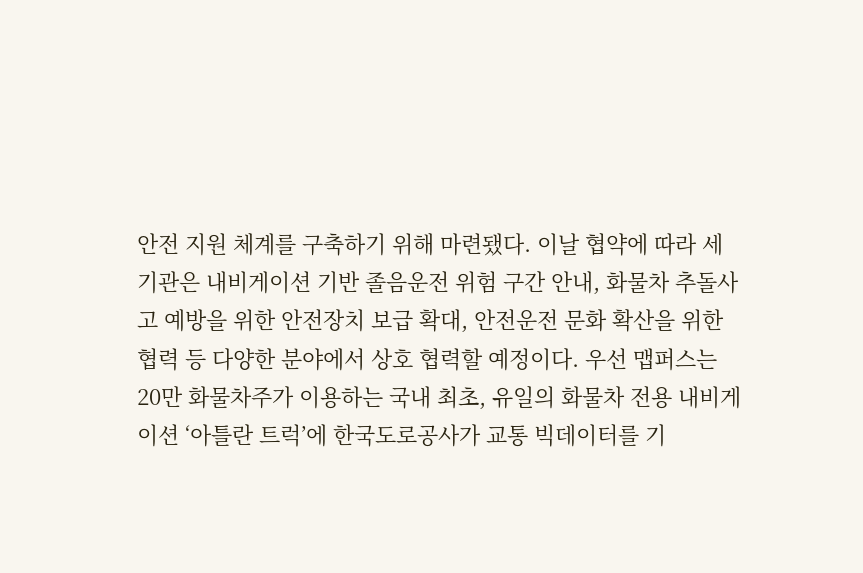안전 지원 체계를 구축하기 위해 마련됐다. 이날 협약에 따라 세 기관은 내비게이션 기반 졸음운전 위험 구간 안내, 화물차 추돌사고 예방을 위한 안전장치 보급 확대, 안전운전 문화 확산을 위한 협력 등 다양한 분야에서 상호 협력할 예정이다. 우선 맵퍼스는 20만 화물차주가 이용하는 국내 최초, 유일의 화물차 전용 내비게이션 ‘아틀란 트럭’에 한국도로공사가 교통 빅데이터를 기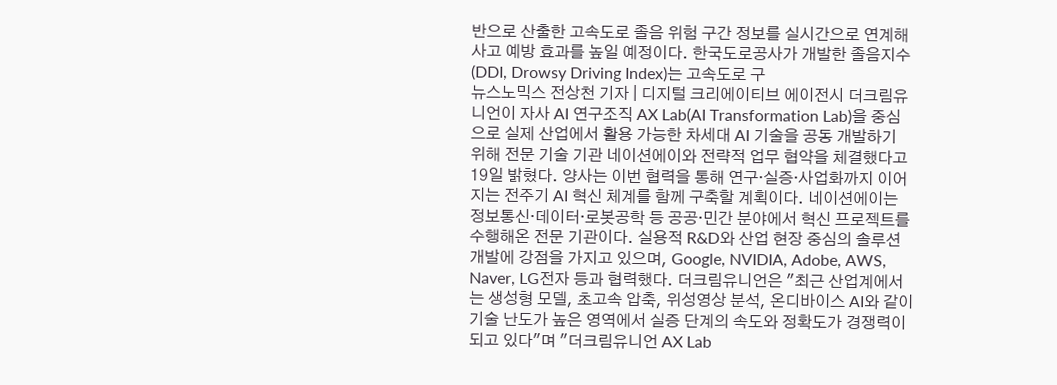반으로 산출한 고속도로 졸음 위험 구간 정보를 실시간으로 연계해 사고 예방 효과를 높일 예정이다. 한국도로공사가 개발한 졸음지수(DDI, Drowsy Driving Index)는 고속도로 구
뉴스노믹스 전상천 기자 | 디지털 크리에이티브 에이전시 더크림유니언이 자사 AI 연구조직 AX Lab(AI Transformation Lab)을 중심으로 실제 산업에서 활용 가능한 차세대 AI 기술을 공동 개발하기 위해 전문 기술 기관 네이션에이와 전략적 업무 협약을 체결했다고 19일 밝혔다. 양사는 이번 협력을 통해 연구·실증·사업화까지 이어지는 전주기 AI 혁신 체계를 함께 구축할 계획이다. 네이션에이는 정보통신·데이터·로봇공학 등 공공·민간 분야에서 혁신 프로젝트를 수행해온 전문 기관이다. 실용적 R&D와 산업 현장 중심의 솔루션 개발에 강점을 가지고 있으며, Google, NVIDIA, Adobe, AWS, Naver, LG전자 등과 협력했다. 더크림유니언은 "최근 산업계에서는 생성형 모델, 초고속 압축, 위성영상 분석, 온디바이스 AI와 같이 기술 난도가 높은 영역에서 실증 단계의 속도와 정확도가 경쟁력이 되고 있다"며 "더크림유니언 AX Lab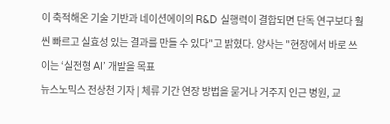이 축적해온 기술 기반과 네이션에이의 R&D 실행력이 결합되면 단독 연구보다 훨씬 빠르고 실효성 있는 결과를 만들 수 있다"고 밝혔다. 양사는 "현장에서 바로 쓰이는 ‘실전형 AI’ 개발을 목표
뉴스노믹스 전상천 기자 | 체류 기간 연장 방법을 묻거나 거주지 인근 병원, 교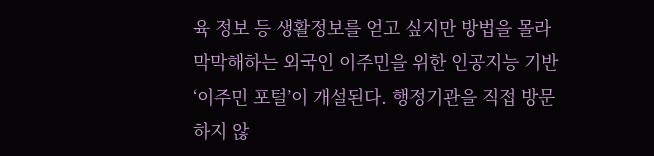육 정보 등 생활정보를 얻고 싶지만 방법을 몰라 막막해하는 외국인 이주민을 위한 인공지능 기반 ‘이주민 포털’이 개설된다. 행정기관을 직접 방문하지 않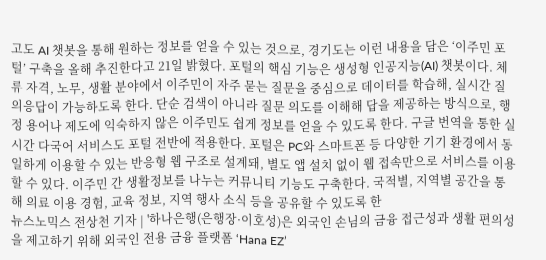고도 AI 챗봇을 통해 원하는 정보를 얻을 수 있는 것으로, 경기도는 이런 내용을 담은 ‘이주민 포털’ 구축을 올해 추진한다고 21일 밝혔다. 포털의 핵심 기능은 생성형 인공지능(AI) 챗봇이다. 체류 자격, 노무, 생활 분야에서 이주민이 자주 묻는 질문을 중심으로 데이터를 학습해, 실시간 질의응답이 가능하도록 한다. 단순 검색이 아니라 질문 의도를 이해해 답을 제공하는 방식으로, 행정 용어나 제도에 익숙하지 않은 이주민도 쉽게 정보를 얻을 수 있도록 한다. 구글 번역을 통한 실시간 다국어 서비스도 포털 전반에 적용한다. 포털은 PC와 스마트폰 등 다양한 기기 환경에서 동일하게 이용할 수 있는 반응형 웹 구조로 설계돼, 별도 앱 설치 없이 웹 접속만으로 서비스를 이용할 수 있다. 이주민 간 생활정보를 나누는 커뮤니티 기능도 구축한다. 국적별, 지역별 공간을 통해 의료 이용 경험, 교육 정보, 지역 행사 소식 등을 공유할 수 있도록 한
뉴스노믹스 전상천 기자 | '하나은행(은행장·이호성)은 외국인 손님의 금융 접근성과 생활 편의성을 제고하기 위해 외국인 전용 금융 플랫폼 ‘Hana EZ’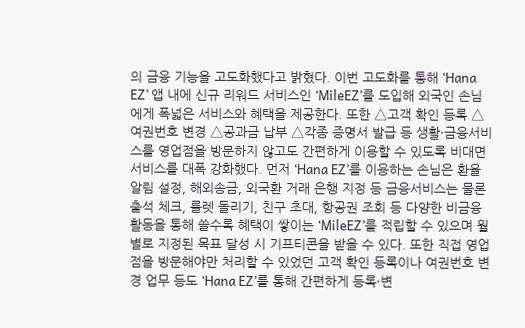의 금융 기능을 고도화했다고 밝혔다. 이번 고도화를 통해 ‘Hana EZ’ 앱 내에 신규 리워드 서비스인 ‘MileEZ’를 도입해 외국인 손님에게 폭넓은 서비스와 혜택을 제공한다. 또한 △고객 확인 등록 △여권번호 변경 △공과금 납부 △각종 증명서 발급 등 생활·금융서비스를 영업점을 방문하지 않고도 간편하게 이용할 수 있도록 비대면 서비스를 대폭 강화했다. 먼저 ‘Hana EZ’를 이용하는 손님은 환율 알림 설정, 해외송금, 외국환 거래 은행 지정 등 금융서비스는 물론 출석 체크, 룰렛 돌리기, 친구 초대, 항공권 조회 등 다양한 비금융 활동을 통해 쓸수록 혜택이 쌓이는 ‘MileEZ’를 적립할 수 있으며 월별로 지정된 목표 달성 시 기프티콘을 받을 수 있다. 또한 직접 영업점을 방문해야만 처리할 수 있었던 고객 확인 등록이나 여권번호 변경 업무 등도 ‘Hana EZ’를 통해 간편하게 등록·변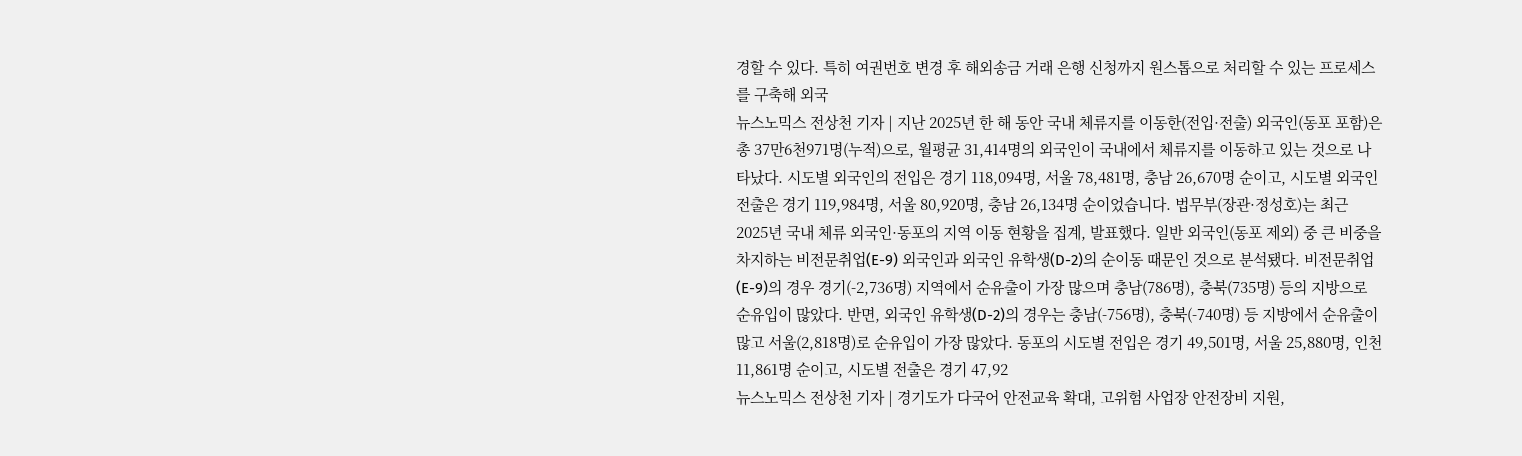경할 수 있다. 특히 여권번호 변경 후 해외송금 거래 은행 신청까지 원스톱으로 처리할 수 있는 프로세스를 구축해 외국
뉴스노믹스 전상천 기자 | 지난 2025년 한 해 동안 국내 체류지를 이동한(전입·전출) 외국인(동포 포함)은 총 37만6천971명(누적)으로, 월평균 31,414명의 외국인이 국내에서 체류지를 이동하고 있는 것으로 나타났다. 시도별 외국인의 전입은 경기 118,094명, 서울 78,481명, 충남 26,670명 순이고, 시도별 외국인 전출은 경기 119,984명, 서울 80,920명, 충남 26,134명 순이었습니다. 법무부(장관·정성호)는 최근 2025년 국내 체류 외국인·동포의 지역 이동 현황을 집계, 발표했다. 일반 외국인(동포 제외) 중 큰 비중을 차지하는 비전문취업(E-9) 외국인과 외국인 유학생(D-2)의 순이동 때문인 것으로 분석됐다. 비전문취업(E-9)의 경우 경기(-2,736명) 지역에서 순유출이 가장 많으며 충남(786명), 충북(735명) 등의 지방으로 순유입이 많았다. 반면, 외국인 유학생(D-2)의 경우는 충남(-756명), 충북(-740명) 등 지방에서 순유출이 많고 서울(2,818명)로 순유입이 가장 많았다. 동포의 시도별 전입은 경기 49,501명, 서울 25,880명, 인천 11,861명 순이고, 시도별 전출은 경기 47,92
뉴스노믹스 전상천 기자 | 경기도가 다국어 안전교육 확대, 고위험 사업장 안전장비 지원,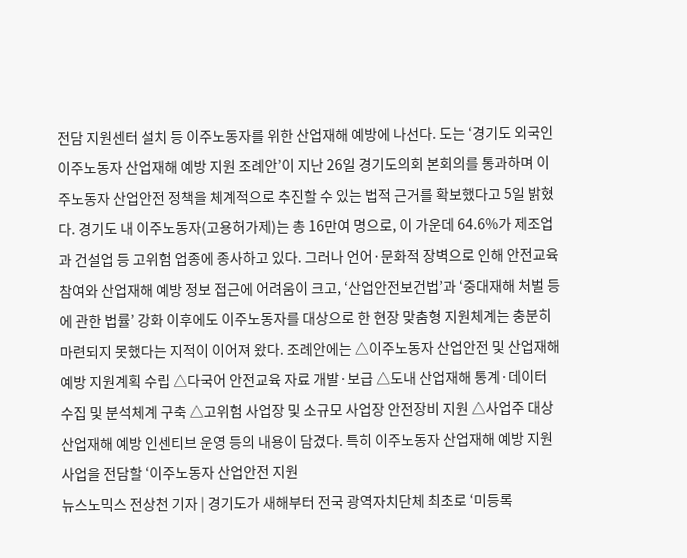전담 지원센터 설치 등 이주노동자를 위한 산업재해 예방에 나선다. 도는 ‘경기도 외국인 이주노동자 산업재해 예방 지원 조례안’이 지난 26일 경기도의회 본회의를 통과하며 이주노동자 산업안전 정책을 체계적으로 추진할 수 있는 법적 근거를 확보했다고 5일 밝혔다. 경기도 내 이주노동자(고용허가제)는 총 16만여 명으로, 이 가운데 64.6%가 제조업과 건설업 등 고위험 업종에 종사하고 있다. 그러나 언어·문화적 장벽으로 인해 안전교육 참여와 산업재해 예방 정보 접근에 어려움이 크고, ‘산업안전보건법’과 ‘중대재해 처벌 등에 관한 법률’ 강화 이후에도 이주노동자를 대상으로 한 현장 맞춤형 지원체계는 충분히 마련되지 못했다는 지적이 이어져 왔다. 조례안에는 △이주노동자 산업안전 및 산업재해 예방 지원계획 수립 △다국어 안전교육 자료 개발·보급 △도내 산업재해 통계·데이터 수집 및 분석체계 구축 △고위험 사업장 및 소규모 사업장 안전장비 지원 △사업주 대상 산업재해 예방 인센티브 운영 등의 내용이 담겼다. 특히 이주노동자 산업재해 예방 지원사업을 전담할 ‘이주노동자 산업안전 지원
뉴스노믹스 전상천 기자 | 경기도가 새해부터 전국 광역자치단체 최초로 ‘미등록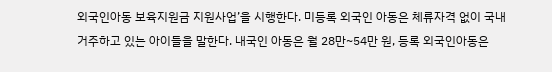외국인아동 보육지원금 지원사업’을 시행한다. 미등록 외국인 아동은 체류자격 없이 국내 거주하고 있는 아이들을 말한다. 내국인 아동은 월 28만~54만 원, 등록 외국인아동은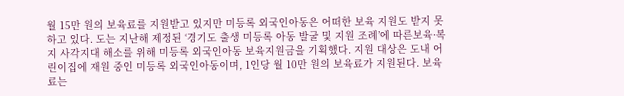월 15만 원의 보육료를 지원받고 있지만 미등록 외국인아동은 어떠한 보육 지원도 받지 못하고 있다. 도는 지난해 제정된 ‘경기도 출생 미등록 아동 발굴 및 지원 조례’에 따른보육·복지 사각지대 해소를 위해 미등록 외국인아동 보육지원금을 기획했다. 지원 대상은 도내 어린이집에 재원 중인 미등록 외국인아동이며, 1인당 월 10만 원의 보육료가 지원된다. 보육료는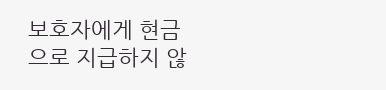보호자에게 현금으로 지급하지 않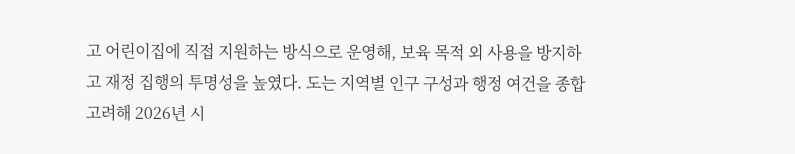고 어린이집에 직접 지원하는 방식으로 운영해, 보육 목적 외 사용을 방지하고 재정 집행의 투명성을 높였다. 도는 지역별 인구 구성과 행정 여건을 종합 고려해 2026년 시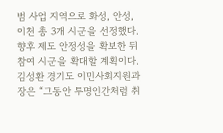범 사업 지역으로 화성, 안성, 이천 총 3개 시군을 선정했다. 향후 제도 안정성을 확보한 뒤 참여 시군을 확대할 계획이다. 김성환 경기도 이민사회지원과장은 “그동안 투명인간처럼 취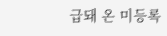급돼 온 미등록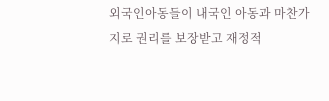외국인아동들이 내국인 아동과 마찬가지로 권리를 보장받고 재정적